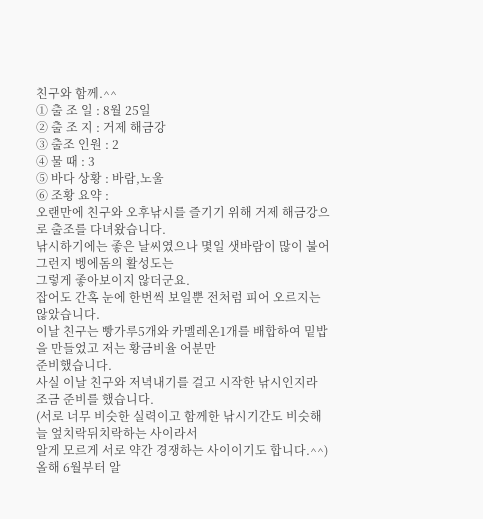친구와 함께.^^
① 출 조 일 : 8월 25일
② 출 조 지 : 거제 해금강
③ 출조 인원 : 2
④ 물 때 : 3
⑤ 바다 상황 : 바람,노울
⑥ 조황 요약 :
오랜만에 친구와 오후낚시를 즐기기 위해 거제 해금강으로 출조를 다녀왔습니다.
낚시하기에는 좋은 날씨였으나 몇일 샛바람이 많이 불어 그런지 벵에돔의 활성도는
그렇게 좋아보이지 않더군요.
잡어도 간혹 눈에 한번씩 보일뿐 전처럼 피어 오르지는 않았습니다.
이날 친구는 빵가루5개와 카멜레온1개를 배합하여 밑밥을 만들었고 저는 황금비율 어분만
준비했습니다.
사실 이날 친구와 저녁내기를 걸고 시작한 낚시인지라 조금 준비를 했습니다.
(서로 너무 비슷한 실력이고 함께한 낚시기간도 비슷해 늘 엎치락뒤치락하는 사이라서
알게 모르게 서로 약간 경쟁하는 사이이기도 합니다.^^)
올해 6월부터 알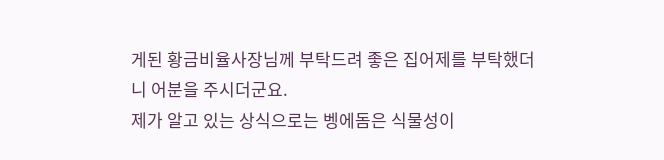게된 황금비율사장님께 부탁드려 좋은 집어제를 부탁했더니 어분을 주시더군요.
제가 알고 있는 상식으로는 벵에돔은 식물성이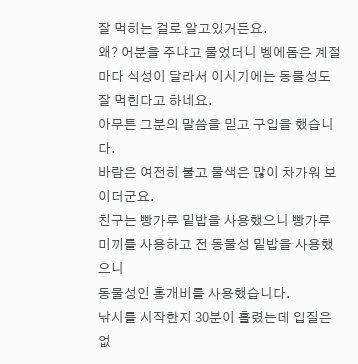잘 먹히는 걸로 알고있거든요.
왜? 어분을 주냐고 물었더니 벵에돔은 계절마다 식성이 달라서 이시기에는 동물성도 잘 먹힌다고 하네요.
아무튼 그분의 말씀을 믿고 구입을 했습니다.
바람은 여전히 불고 물색은 많이 차가워 보이더군요.
친구는 빵가루 밑밥을 사용했으니 빵가루 미끼를 사용하고 전 동물성 밑밥을 사용했으니
동물성인 홍개비를 사용했습니다.
낚시를 시작한지 30분이 흘렸는데 입질은 없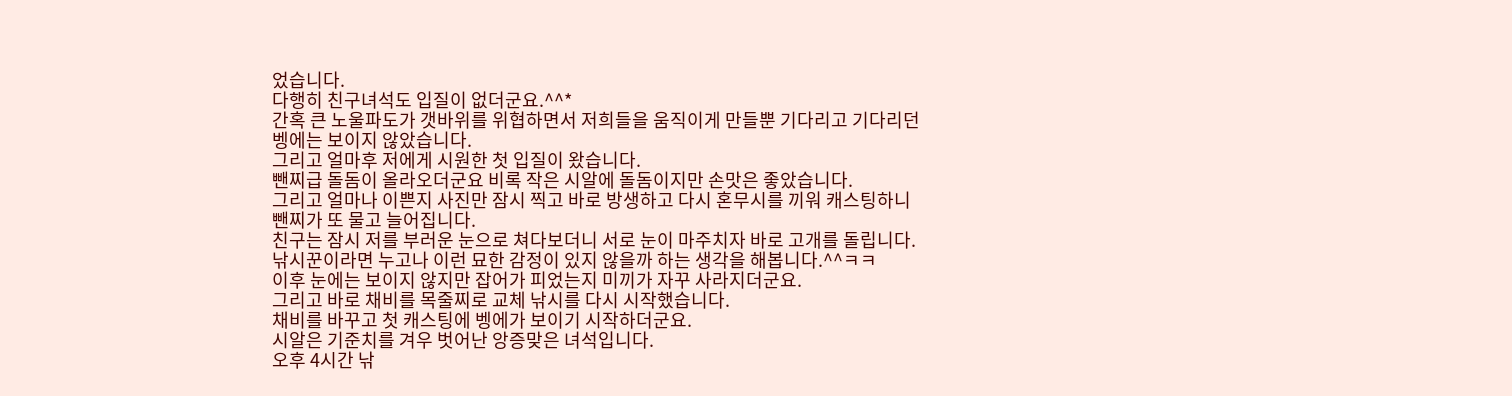었습니다.
다행히 친구녀석도 입질이 없더군요.^^*
간혹 큰 노울파도가 갯바위를 위협하면서 저희들을 움직이게 만들뿐 기다리고 기다리던
벵에는 보이지 않았습니다.
그리고 얼마후 저에게 시원한 첫 입질이 왔습니다.
뺀찌급 돌돔이 올라오더군요 비록 작은 시알에 돌돔이지만 손맛은 좋았습니다.
그리고 얼마나 이쁜지 사진만 잠시 찍고 바로 방생하고 다시 혼무시를 끼워 캐스팅하니
뺀찌가 또 물고 늘어집니다.
친구는 잠시 저를 부러운 눈으로 쳐다보더니 서로 눈이 마주치자 바로 고개를 돌립니다.
낚시꾼이라면 누고나 이런 묘한 감정이 있지 않을까 하는 생각을 해봅니다.^^ㅋㅋ
이후 눈에는 보이지 않지만 잡어가 피었는지 미끼가 자꾸 사라지더군요.
그리고 바로 채비를 목줄찌로 교체 낚시를 다시 시작했습니다.
채비를 바꾸고 첫 캐스팅에 벵에가 보이기 시작하더군요.
시알은 기준치를 겨우 벗어난 앙증맞은 녀석입니다.
오후 4시간 낚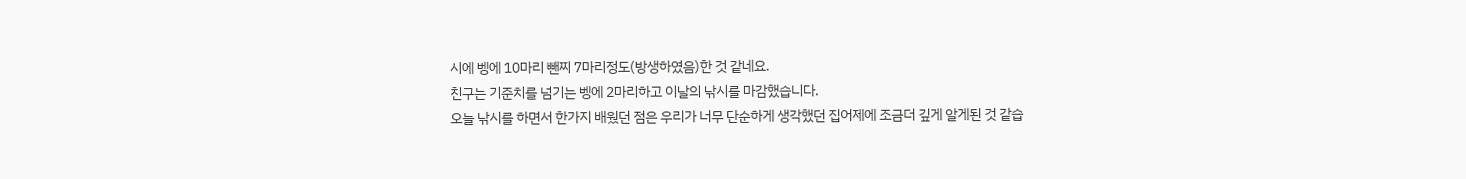시에 벵에 10마리 뺀찌 7마리정도(방생하였음)한 것 같네요.
친구는 기준치를 넘기는 벵에 2마리하고 이날의 낚시를 마감했습니다.
오늘 낚시를 하면서 한가지 배웠던 점은 우리가 너무 단순하게 생각했던 집어제에 조금더 깊게 알게된 것 같습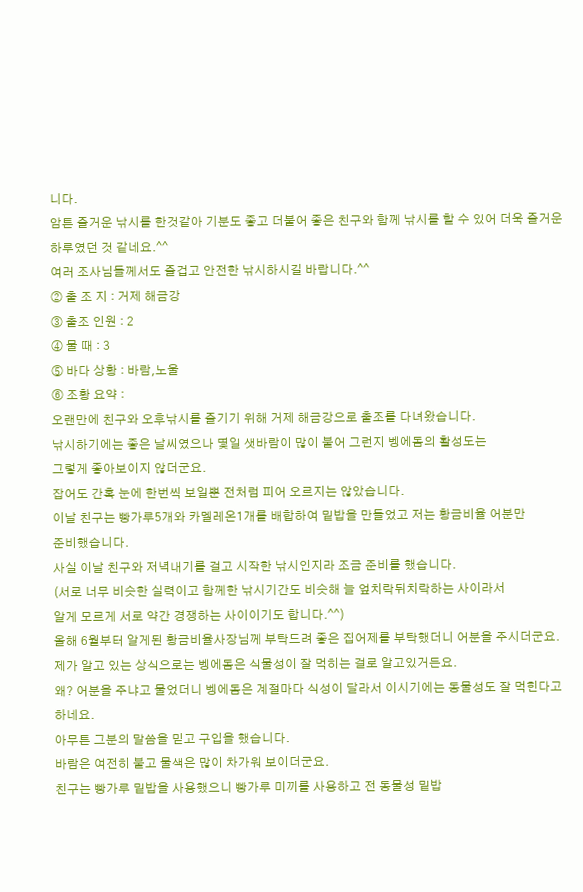니다.
암튼 즐거운 낚시를 한것같아 기분도 좋고 더불어 좋은 친구와 함께 낚시를 할 수 있어 더욱 즐거운 하루였던 것 같네요.^^
여러 조사님들께서도 즐겁고 안전한 낚시하시길 바랍니다.^^
② 출 조 지 : 거제 해금강
③ 출조 인원 : 2
④ 물 때 : 3
⑤ 바다 상황 : 바람,노울
⑥ 조황 요약 :
오랜만에 친구와 오후낚시를 즐기기 위해 거제 해금강으로 출조를 다녀왔습니다.
낚시하기에는 좋은 날씨였으나 몇일 샛바람이 많이 불어 그런지 벵에돔의 활성도는
그렇게 좋아보이지 않더군요.
잡어도 간혹 눈에 한번씩 보일뿐 전처럼 피어 오르지는 않았습니다.
이날 친구는 빵가루5개와 카멜레온1개를 배합하여 밑밥을 만들었고 저는 황금비율 어분만
준비했습니다.
사실 이날 친구와 저녁내기를 걸고 시작한 낚시인지라 조금 준비를 했습니다.
(서로 너무 비슷한 실력이고 함께한 낚시기간도 비슷해 늘 엎치락뒤치락하는 사이라서
알게 모르게 서로 약간 경쟁하는 사이이기도 합니다.^^)
올해 6월부터 알게된 황금비율사장님께 부탁드려 좋은 집어제를 부탁했더니 어분을 주시더군요.
제가 알고 있는 상식으로는 벵에돔은 식물성이 잘 먹히는 걸로 알고있거든요.
왜? 어분을 주냐고 물었더니 벵에돔은 계절마다 식성이 달라서 이시기에는 동물성도 잘 먹힌다고 하네요.
아무튼 그분의 말씀을 믿고 구입을 했습니다.
바람은 여전히 불고 물색은 많이 차가워 보이더군요.
친구는 빵가루 밑밥을 사용했으니 빵가루 미끼를 사용하고 전 동물성 밑밥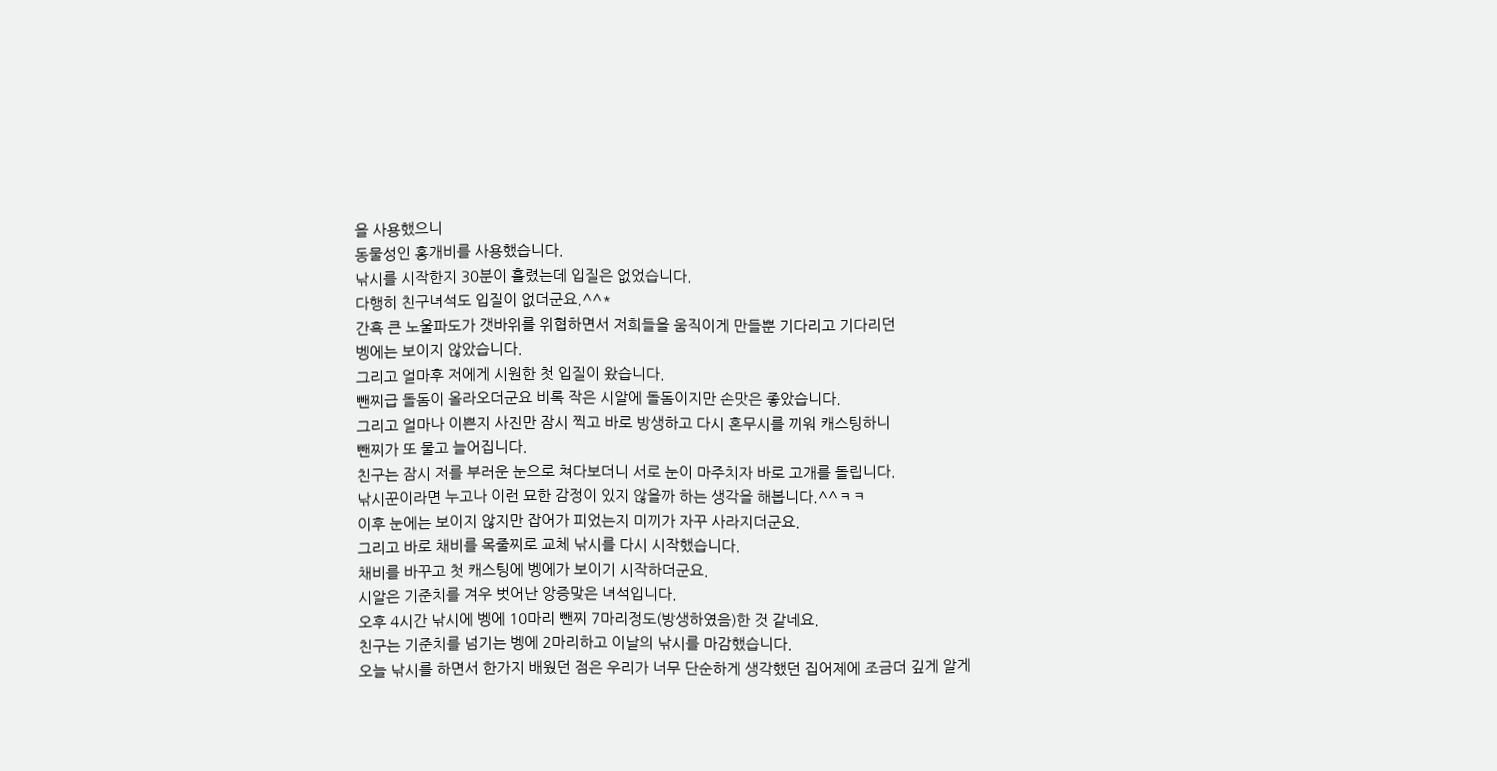을 사용했으니
동물성인 홍개비를 사용했습니다.
낚시를 시작한지 30분이 흘렸는데 입질은 없었습니다.
다행히 친구녀석도 입질이 없더군요.^^*
간혹 큰 노울파도가 갯바위를 위협하면서 저희들을 움직이게 만들뿐 기다리고 기다리던
벵에는 보이지 않았습니다.
그리고 얼마후 저에게 시원한 첫 입질이 왔습니다.
뺀찌급 돌돔이 올라오더군요 비록 작은 시알에 돌돔이지만 손맛은 좋았습니다.
그리고 얼마나 이쁜지 사진만 잠시 찍고 바로 방생하고 다시 혼무시를 끼워 캐스팅하니
뺀찌가 또 물고 늘어집니다.
친구는 잠시 저를 부러운 눈으로 쳐다보더니 서로 눈이 마주치자 바로 고개를 돌립니다.
낚시꾼이라면 누고나 이런 묘한 감정이 있지 않을까 하는 생각을 해봅니다.^^ㅋㅋ
이후 눈에는 보이지 않지만 잡어가 피었는지 미끼가 자꾸 사라지더군요.
그리고 바로 채비를 목줄찌로 교체 낚시를 다시 시작했습니다.
채비를 바꾸고 첫 캐스팅에 벵에가 보이기 시작하더군요.
시알은 기준치를 겨우 벗어난 앙증맞은 녀석입니다.
오후 4시간 낚시에 벵에 10마리 뺀찌 7마리정도(방생하였음)한 것 같네요.
친구는 기준치를 넘기는 벵에 2마리하고 이날의 낚시를 마감했습니다.
오늘 낚시를 하면서 한가지 배웠던 점은 우리가 너무 단순하게 생각했던 집어제에 조금더 깊게 알게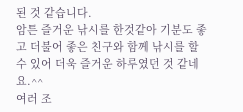된 것 같습니다.
암튼 즐거운 낚시를 한것같아 기분도 좋고 더불어 좋은 친구와 함께 낚시를 할 수 있어 더욱 즐거운 하루였던 것 같네요.^^
여러 조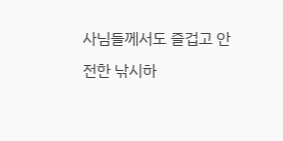사님들께서도 즐겁고 안전한 낚시하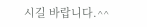시길 바랍니다.^^